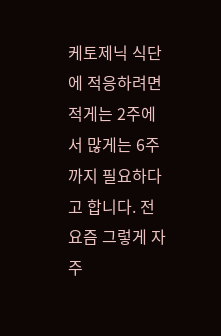케토제닉 식단에 적응하려면 적게는 2주에서 많게는 6주까지 필요하다고 합니다. 전 요즘 그렇게 자주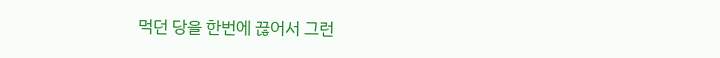먹던 당을 한번에 끊어서 그런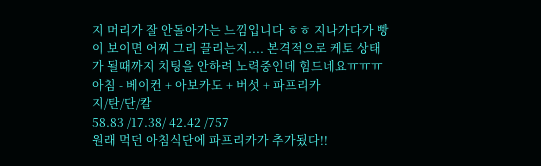지 머리가 잘 안돌아가는 느낌입니다 ㅎㅎ 지나가다가 빵이 보이면 어찌 그리 끌리는지.... 본격적으로 케토 상태가 될때까지 치팅을 안하려 노력중인데 힘드네요ㅠㅠㅠ
아침 - 베이컨 + 아보카도 + 버섯 + 파프리카
지/탄/단/칼
58.83 /17.38/ 42.42 /757
원래 먹던 아침식단에 파프리카가 추가됬다!!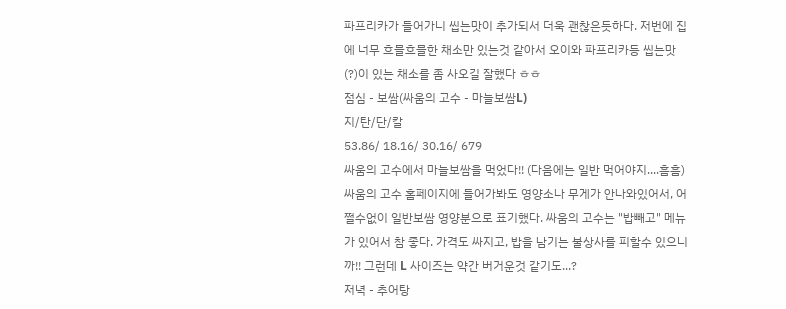파프리카가 들어가니 씹는맛이 추가되서 더욱 괜찮은듯하다. 저번에 집에 너무 흐믈흐믈한 채소만 있는것 같아서 오이와 파프리카등 씹는맛(?)이 있는 채소를 좀 사오길 잘했다 ㅎㅎ
점심 - 보쌈(싸움의 고수 - 마늘보쌈L)
지/탄/단/칼
53.86/ 18.16/ 30.16/ 679
싸움의 고수에서 마늘보쌈을 먹었다!! (다음에는 일반 먹어야지....흠흠) 싸움의 고수 홈페이지에 들어가봐도 영양소나 무게가 안나와있어서, 어쩔수없이 일반보쌈 영양분으로 표기했다. 싸움의 고수는 "밥빼고" 메뉴가 있어서 참 좋다. 가격도 싸지고, 밥을 남기는 불상사를 피할수 있으니까!! 그런데 L 사이즈는 약간 버거운것 같기도...?
저녁 - 추어탕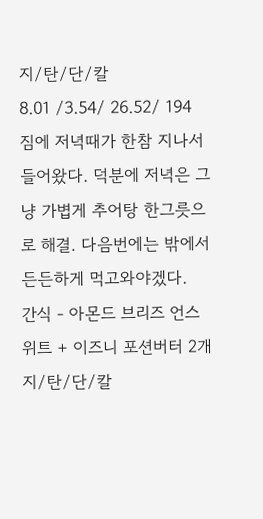지/탄/단/칼
8.01 /3.54/ 26.52/ 194
짐에 저녁때가 한참 지나서 들어왔다. 덕분에 저녁은 그냥 가볍게 추어탕 한그릇으로 해결. 다음번에는 밖에서 든든하게 먹고와야겠다.
간식 - 아몬드 브리즈 언스위트 + 이즈니 포션버터 2개
지/탄/단/칼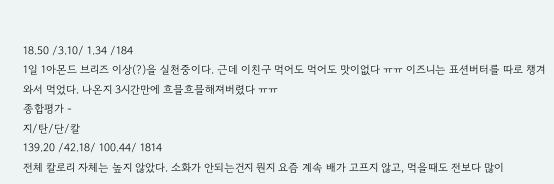18.50 /3.10/ 1.34 /184
1일 1아몬드 브리즈 이상(?)을 실천중이다. 근데 이친구 먹어도 먹어도 맛이없다 ㅠㅠ 이즈니는 표션버터를 따로 챙겨와서 먹었다. 나온지 3시간만에 흐믈흐믈해져버렸다 ㅠㅠ
종합평가 -
지/탄/단/칼
139.20 /42.18/ 100.44/ 1814
전체 칼로리 자체는 높지 않았다. 소화가 안되는건지 뭔지 요즘 계속 배가 고프지 않고, 먹을때도 전보다 많이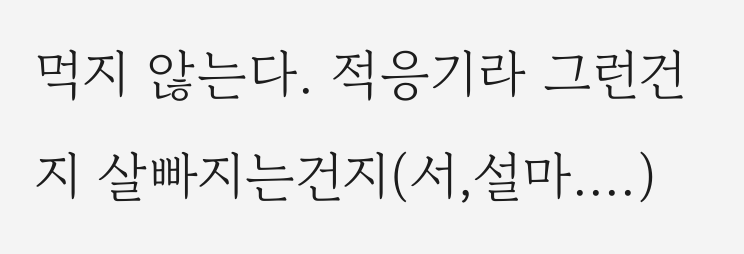먹지 않는다. 적응기라 그런건지 살빠지는건지(서,설마....)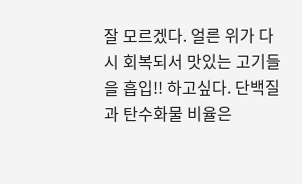잘 모르겠다. 얼른 위가 다시 회복되서 맛있는 고기들을 흡입!! 하고싶다. 단백질과 탄수화물 비율은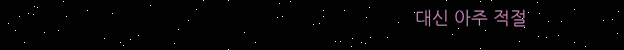대신 아주 적절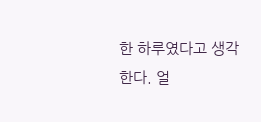한 하루였다고 생각한다. 얼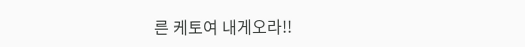른 케토여 내게오라!!